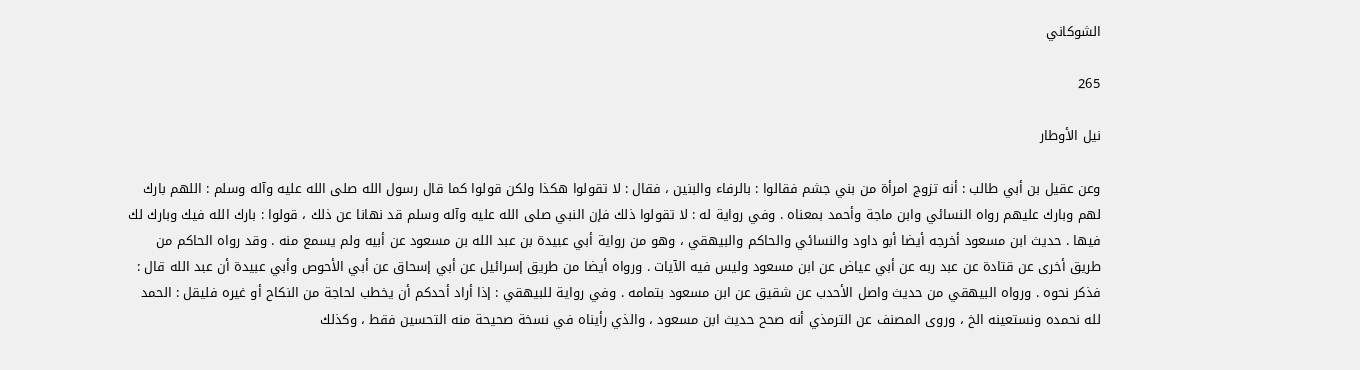الشوكاني

265

نيل الأوطار

وعن عقيل بن أبي طالب : أنه تزوج امرأة من بني جشم فقالوا : بالرفاء والبنين ، فقال : لا تقولوا هكذا ولكن قولوا كما قال رسول الله صلى الله عليه وآله وسلم : اللهم بارك لهم وبارك عليهم رواه النسائي وابن ماجة وأحمد بمعناه . وفي رواية له : لا تقولوا ذلك فإن النبي صلى الله عليه وآله وسلم قد نهانا عن ذلك ، قولوا : بارك الله فيك وبارك لك فيها . حديث ابن مسعود أخرجه أيضا أبو داود والنسائي والحاكم والبيهقي ، وهو من رواية أبي عبيدة بن عبد الله بن مسعود عن أبيه ولم يسمع منه . وقد رواه الحاكم من طريق أخرى عن قتادة عن عبد ربه عن أبي عياض عن ابن مسعود وليس فيه الآيات . ورواه أيضا من طريق إسرائيل عن أبي إسحاق عن أبي الأحوص وأبي عبيدة أن عبد الله قال : فذكر نحوه . ورواه البيهقي من حديث واصل الأحدب عن شقيق عن ابن مسعود بتمامه . وفي رواية للبيهقي : إذا أراد أحدكم أن يخطب لحاجة من النكاح أو غيره فليقل : الحمد لله نحمده ونستعينه الخ ، وروى المصنف عن الترمذي أنه صحح حديث ابن مسعود ، والذي رأيناه في نسخة صحيحة منه التحسين فقط ، وكذلك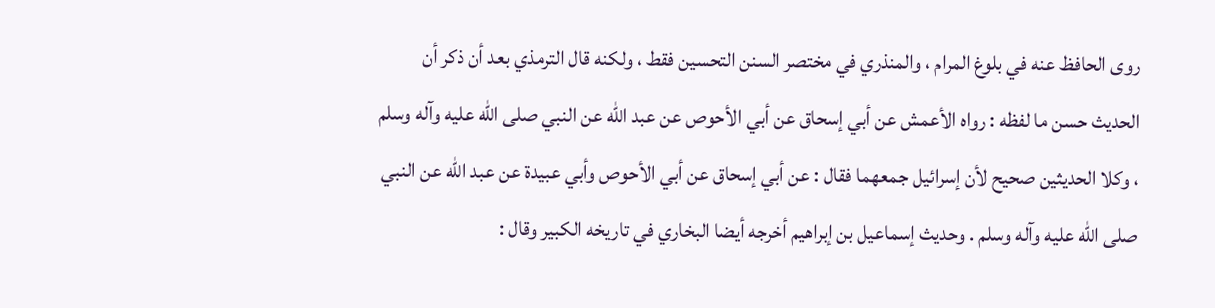روى الحافظ عنه في بلوغ المرام ، والمنذري في مختصر السنن التحسين فقط ، ولكنه قال الترمذي بعد أن ذكر أن الحديث حسن ما لفظه : رواه الأعمش عن أبي إسحاق عن أبي الأحوص عن عبد الله عن النبي صلى الله عليه وآله وسلم ، وكلا الحديثين صحيح لأن إسرائيل جمعهما فقال : عن أبي إسحاق عن أبي الأحوص وأبي عبيدة عن عبد الله عن النبي صلى الله عليه وآله وسلم . وحديث إسماعيل بن إبراهيم أخرجه أيضا البخاري في تاريخه الكبير وقال :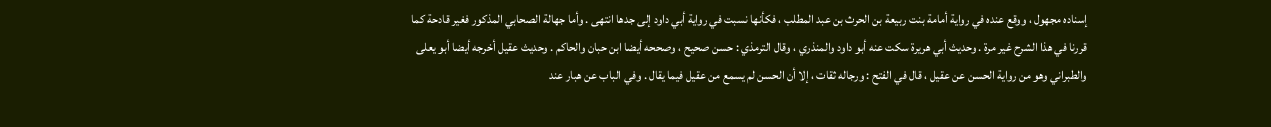إسناده مجهول ، ووقع عنده في رواية أمامة بنت ربيعة بن الحرث بن عبد المطلب ، فكأنها نسبت في رواية أبي داود إلى جدها انتهى . وأما جهالة الصحابي المذكور فغير قادحة كما قررنا في هذا الشرح غير مرة . وحديث أبي هريرة سكت عنه أبو داود والمنذري ، وقال الترمذي : حسن صحيح ، وصححه أيضا ابن حبان والحاكم . وحديث عقيل أخرجه أيضا أبو يعلى والطبراني وهو من رواية الحسن عن عقيل ، قال في الفتح : ورجاله ثقات ، إلا أن الحسن لم يسمع من عقيل فيما يقال . وفي الباب عن هبار عند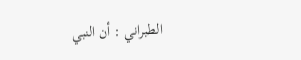الطبراني : أن النبي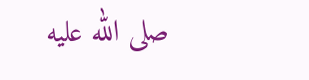صلى الله عليه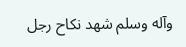وآله وسلم شهد نكاح رجل